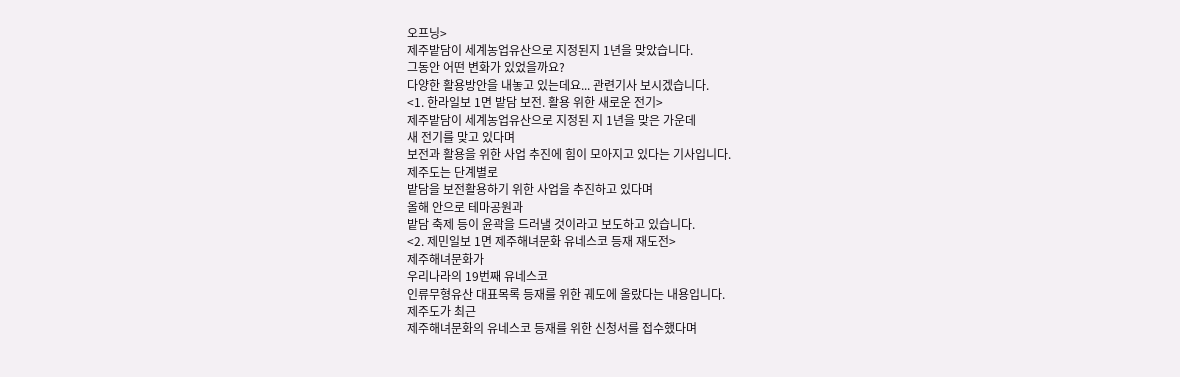오프닝>
제주밭담이 세계농업유산으로 지정된지 1년을 맞았습니다.
그동안 어떤 변화가 있었을까요?
다양한 활용방안을 내놓고 있는데요... 관련기사 보시겠습니다.
<1. 한라일보 1면 밭담 보전. 활용 위한 새로운 전기>
제주밭담이 세계농업유산으로 지정된 지 1년을 맞은 가운데
새 전기를 맞고 있다며
보전과 활용을 위한 사업 추진에 힘이 모아지고 있다는 기사입니다.
제주도는 단계별로
밭담을 보전활용하기 위한 사업을 추진하고 있다며
올해 안으로 테마공원과
밭담 축제 등이 윤곽을 드러낼 것이라고 보도하고 있습니다.
<2. 제민일보 1면 제주해녀문화 유네스코 등재 재도전>
제주해녀문화가
우리나라의 19번째 유네스코
인류무형유산 대표목록 등재를 위한 궤도에 올랐다는 내용입니다.
제주도가 최근
제주해녀문화의 유네스코 등재를 위한 신청서를 접수했다며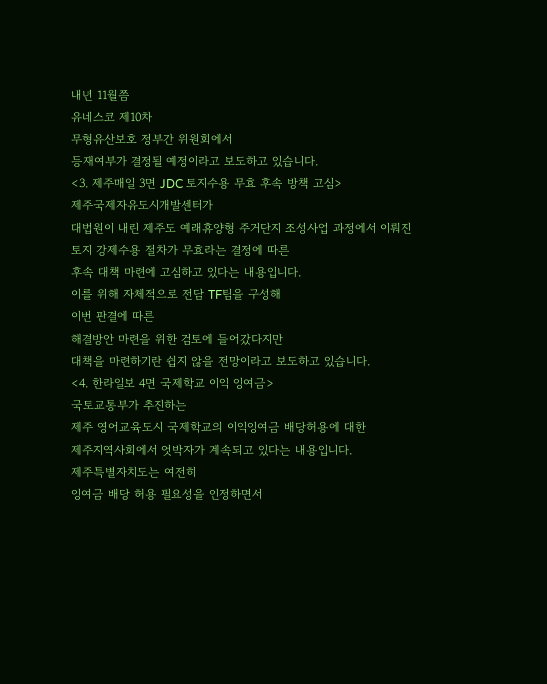내년 11월쯤
유네스코 제10차
무형유산보호 정부간 위원회에서
등재여부가 결정될 예정이라고 보도하고 있습니다.
<3. 제주매일 3면 JDC 토지수용 무효 후속 방책 고심>
제주국제자유도시개발센터가
대법원이 내린 제주도 예래휴양형 주거단지 조성사업 과정에서 이뤄진
토지 강제수용 절차가 무효라는 결정에 따른
후속 대책 마련에 고심하고 있다는 내용입니다.
이를 위해 자체적으로 전담 TF팀을 구성해
이번 판결에 따른
해결방안 마련을 위한 검토에 들어갔다지만
대책을 마련하기란 쉽지 않을 전망이라고 보도하고 있습니다.
<4. 한라일보 4면 국제학교 이익 잉여금>
국토교통부가 추진하는
제주 영어교육도시 국제학교의 이익잉여금 배당허용에 대한
제주지역사회에서 엇박자가 계속되고 있다는 내용입니다.
제주특별자치도는 여전히
잉여금 배당 허용 필요성을 인정하면서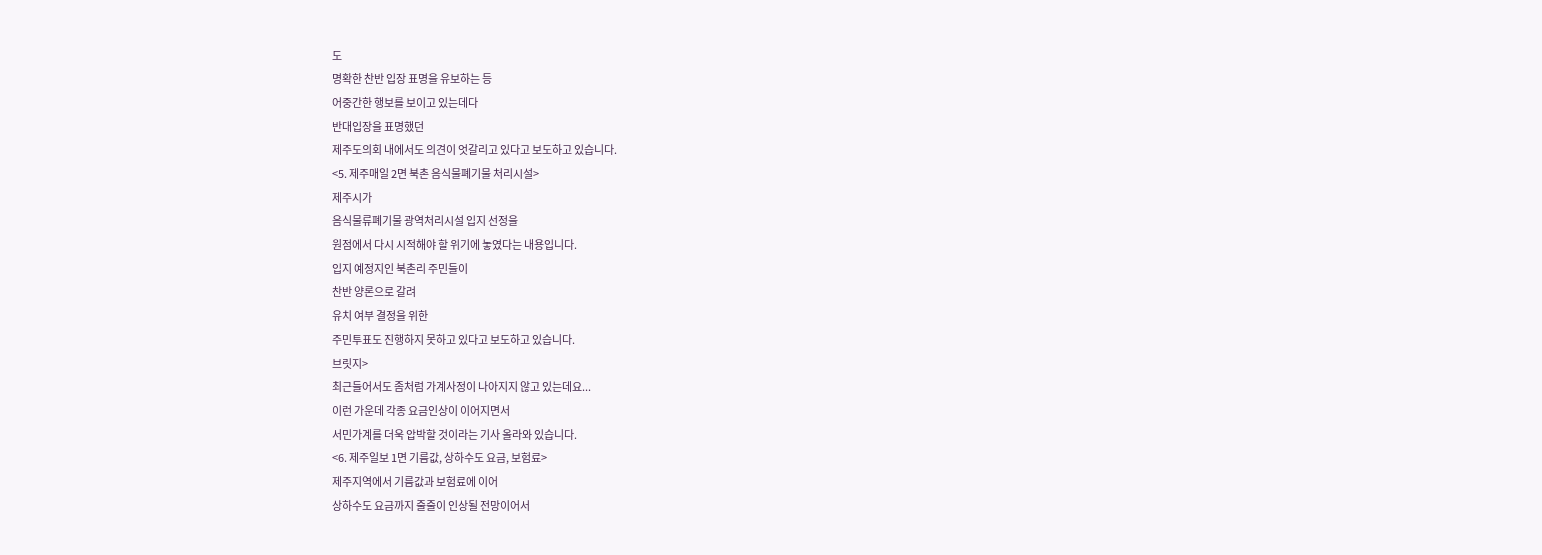도
명확한 찬반 입장 표명을 유보하는 등
어중간한 행보를 보이고 있는데다
반대입장을 표명했던
제주도의회 내에서도 의견이 엇갈리고 있다고 보도하고 있습니다.
<5. 제주매일 2면 북촌 음식물폐기물 처리시설>
제주시가
음식물류폐기물 광역처리시설 입지 선정을
원점에서 다시 시적해야 할 위기에 놓였다는 내용입니다.
입지 예정지인 북촌리 주민들이
찬반 양론으로 갈려
유치 여부 결정을 위한
주민투표도 진행하지 못하고 있다고 보도하고 있습니다.
브릿지>
최근들어서도 좀처럼 가계사정이 나아지지 않고 있는데요...
이런 가운데 각종 요금인상이 이어지면서
서민가계를 더욱 압박할 것이라는 기사 올라와 있습니다.
<6. 제주일보 1면 기름값, 상하수도 요금, 보험료>
제주지역에서 기름값과 보험료에 이어
상하수도 요금까지 줄줄이 인상될 전망이어서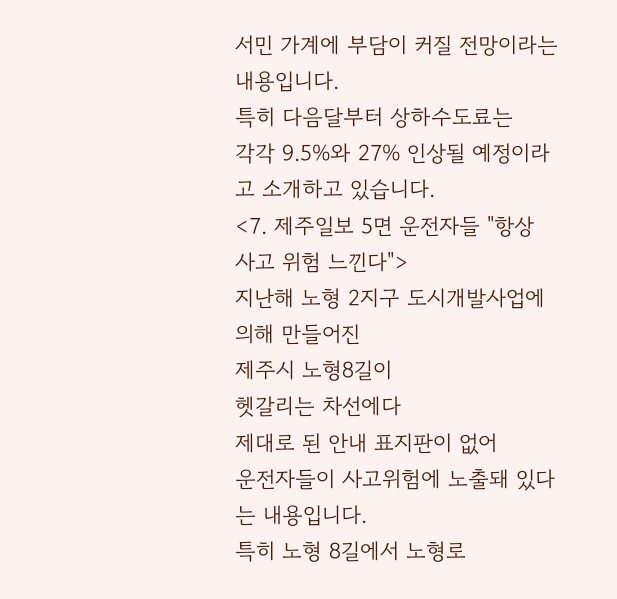서민 가계에 부담이 커질 전망이라는 내용입니다.
특히 다음달부터 상하수도료는
각각 9.5%와 27% 인상될 예정이라고 소개하고 있습니다.
<7. 제주일보 5면 운전자들 "항상 사고 위험 느낀다">
지난해 노형 2지구 도시개발사업에 의해 만들어진
제주시 노형8길이
헷갈리는 차선에다
제대로 된 안내 표지판이 없어
운전자들이 사고위험에 노출돼 있다는 내용입니다.
특히 노형 8길에서 노형로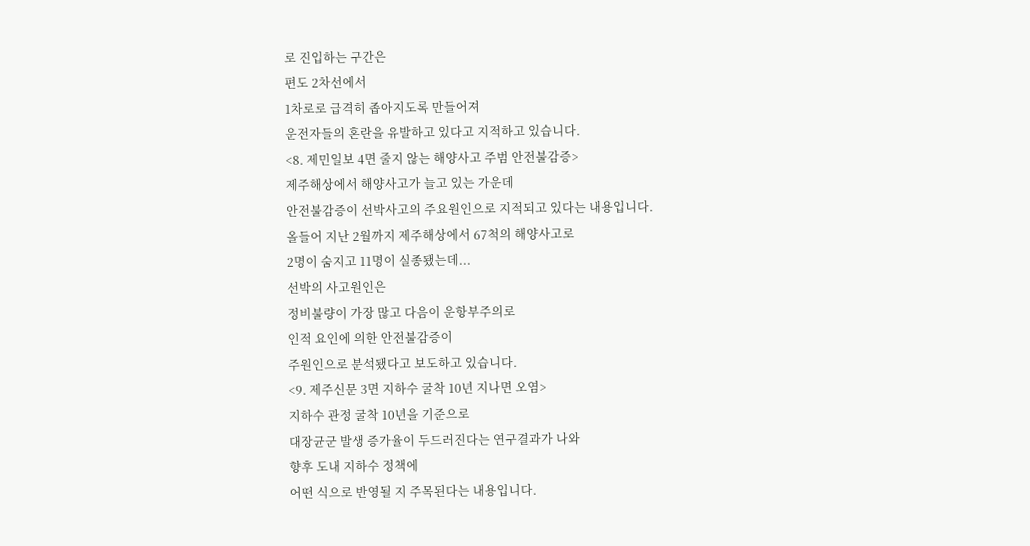로 진입하는 구간은
편도 2차선에서
1차로로 급격히 좁아지도록 만들어져
운전자들의 혼란을 유발하고 있다고 지적하고 있습니다.
<8. 제민일보 4면 줄지 않는 해양사고 주범 안전불감증>
제주해상에서 해양사고가 늘고 있는 가운데
안전불감증이 선박사고의 주요원인으로 지적되고 있다는 내용입니다.
올들어 지난 2월까지 제주해상에서 67척의 해양사고로
2명이 숨지고 11명이 실종됐는데...
선박의 사고원인은
정비불량이 가장 많고 다음이 운항부주의로
인적 요인에 의한 안전불감증이
주원인으로 분석됐다고 보도하고 있습니다.
<9. 제주신문 3면 지하수 굴착 10년 지나면 오염>
지하수 관정 굴착 10년을 기준으로
대장균군 발생 증가율이 두드러진다는 연구결과가 나와
향후 도내 지하수 정책에
어떤 식으로 반영될 지 주목된다는 내용입니다.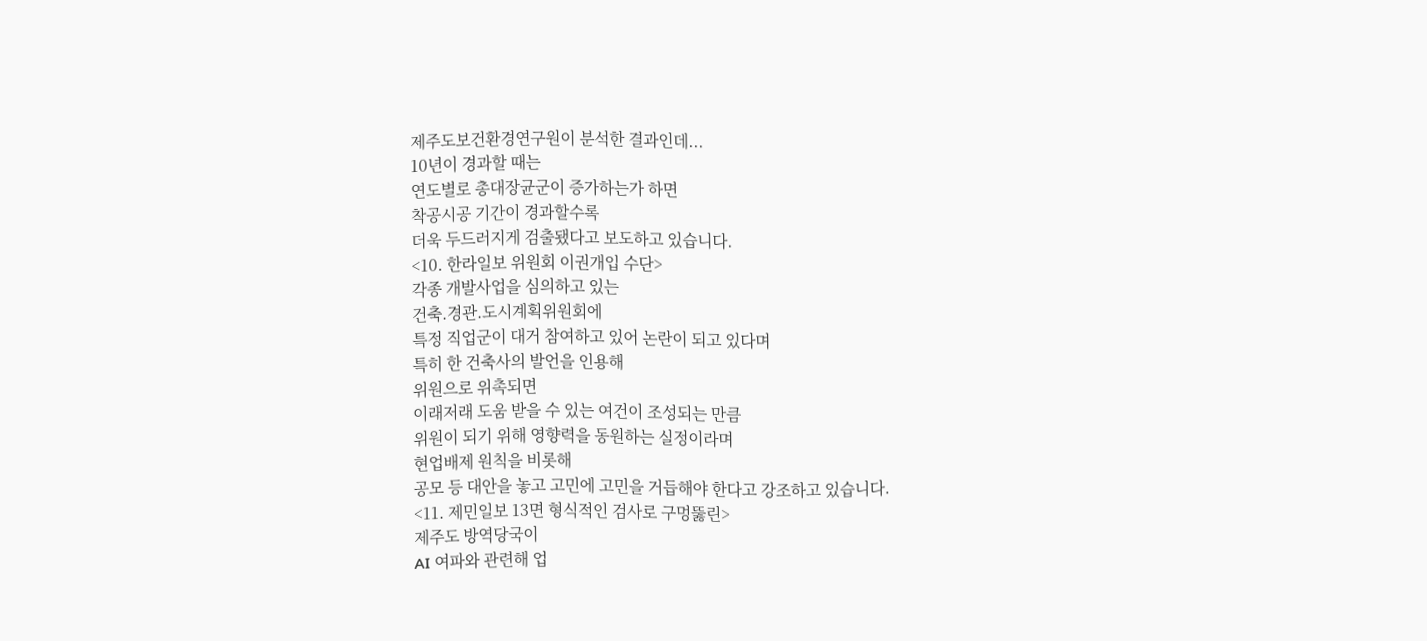제주도보건환경연구원이 분석한 결과인데...
10년이 경과할 때는
연도별로 총대장균군이 증가하는가 하면
착공시공 기간이 경과할수록
더욱 두드러지게 검출됐다고 보도하고 있습니다.
<10. 한라일보 위원회 이권개입 수단>
각종 개발사업을 심의하고 있는
건축.경관.도시계획위원회에
특정 직업군이 대거 참여하고 있어 논란이 되고 있다며
특히 한 건축사의 발언을 인용해
위원으로 위촉되면
이래저래 도움 받을 수 있는 여건이 조성되는 만큼
위원이 되기 위해 영향력을 동원하는 실정이라며
현업배제 원칙을 비롯해
공모 등 대안을 놓고 고민에 고민을 거듭해야 한다고 강조하고 있습니다.
<11. 제민일보 13면 형식적인 검사로 구멍뚫린>
제주도 방역당국이
AI 여파와 관련해 업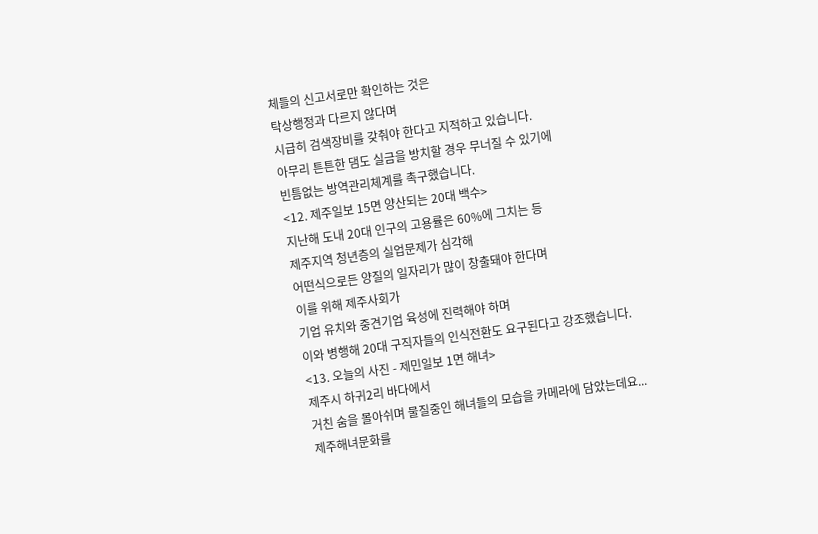체들의 신고서로만 확인하는 것은
탁상행정과 다르지 않다며
시급히 검색장비를 갖춰야 한다고 지적하고 있습니다.
아무리 튼튼한 댐도 실금을 방치할 경우 무너질 수 있기에
빈틈없는 방역관리체계를 촉구했습니다.
<12. 제주일보 15면 양산되는 20대 백수>
지난해 도내 20대 인구의 고용률은 60%에 그치는 등
제주지역 청년층의 실업문제가 심각해
어떤식으로든 양질의 일자리가 많이 창출돼야 한다며
이를 위해 제주사회가
기업 유치와 중견기업 육성에 진력해야 하며
이와 병행해 20대 구직자들의 인식전환도 요구된다고 강조했습니다.
<13. 오늘의 사진 - 제민일보 1면 해녀>
제주시 하귀2리 바다에서
거친 숨을 몰아쉬며 물질중인 해녀들의 모습을 카메라에 담았는데요...
제주해녀문화를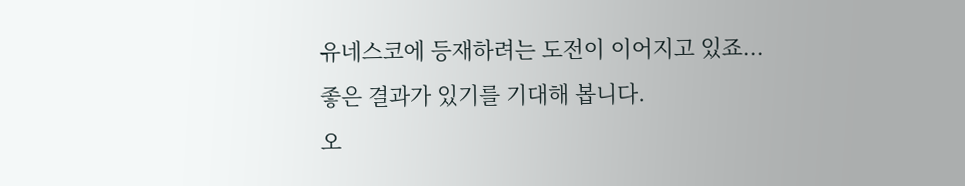유네스코에 등재하려는 도전이 이어지고 있죠...
좋은 결과가 있기를 기대해 봅니다.
오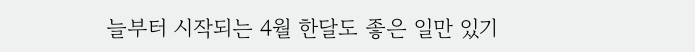늘부터 시작되는 4월 한달도 좋은 일만 있기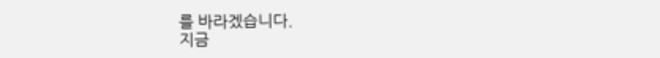를 바라겠습니다.
지금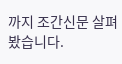까지 조간신문 살펴봤습니다.